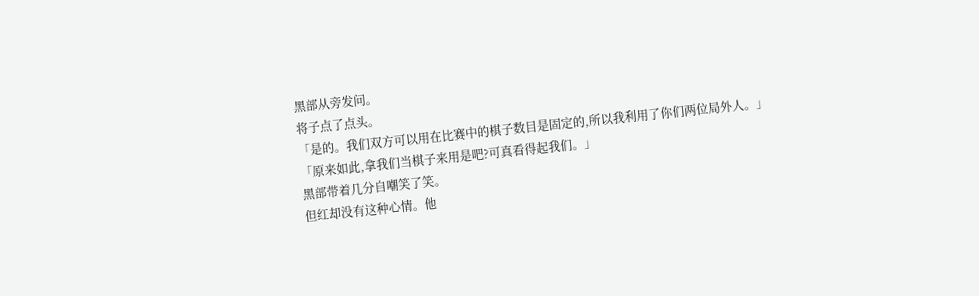黑部从旁发问。
将子点了点头。
「是的。我们双方可以用在比赛中的棋子数目是固定的,所以我利用了你们两位局外人。」
「原来如此,拿我们当棋子来用是吧?可真看得起我们。」
黑部带着几分自嘲笑了笑。
但红却没有这种心情。他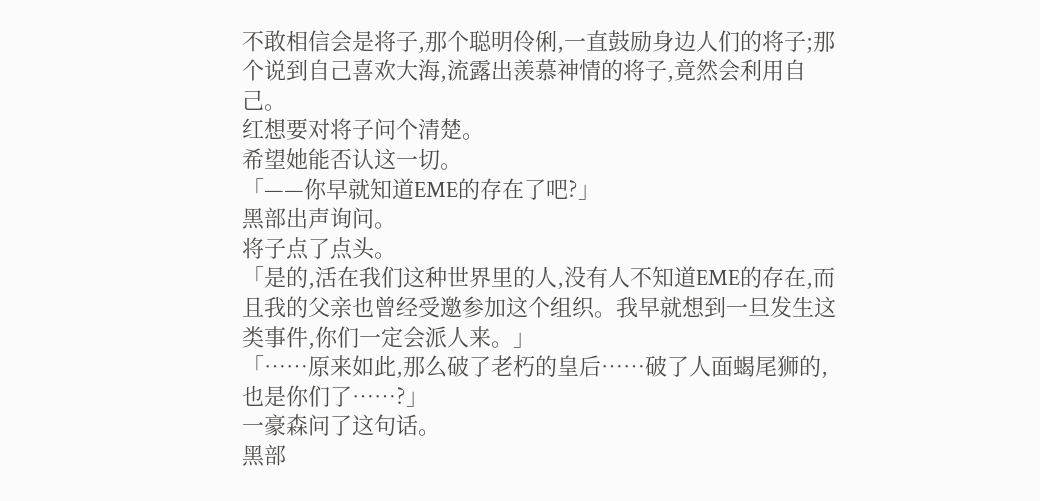不敢相信会是将子,那个聪明伶俐,一直鼓励身边人们的将子;那个说到自己喜欢大海,流露出羡慕神情的将子,竟然会利用自己。
红想要对将子问个清楚。
希望她能否认这一切。
「——你早就知道EME的存在了吧?」
黑部出声询问。
将子点了点头。
「是的,活在我们这种世界里的人,没有人不知道EME的存在,而且我的父亲也曾经受邀参加这个组织。我早就想到一旦发生这类事件,你们一定会派人来。」
「……原来如此,那么破了老朽的皇后……破了人面蝎尾狮的,也是你们了……?」
一豪森问了这句话。
黑部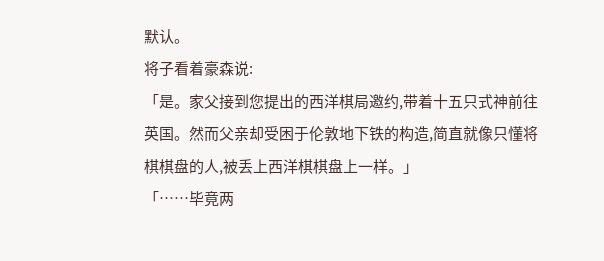默认。
将子看着豪森说:
「是。家父接到您提出的西洋棋局邀约,带着十五只式神前往英国。然而父亲却受困于伦敦地下铁的构造,简直就像只懂将棋棋盘的人,被丢上西洋棋棋盘上一样。」
「……毕竟两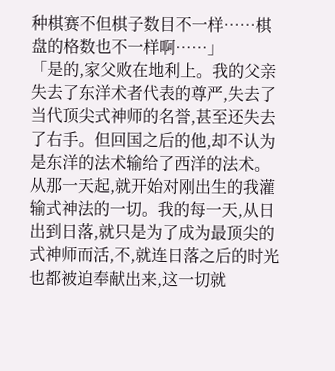种棋赛不但棋子数目不一样……棋盘的格数也不一样啊……」
「是的,家父败在地利上。我的父亲失去了东洋术者代表的尊严,失去了当代顶尖式神师的名誉,甚至还失去了右手。但回国之后的他,却不认为是东洋的法术输给了西洋的法术。从那一天起,就开始对刚出生的我灌输式神法的一切。我的每一天,从日出到日落,就只是为了成为最顶尖的式神师而活,不,就连日落之后的时光也都被迫奉献出来,这一切就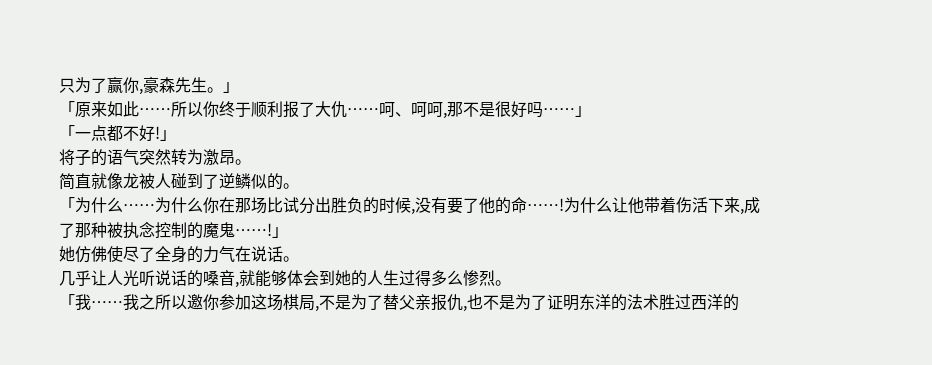只为了赢你,豪森先生。」
「原来如此……所以你终于顺利报了大仇……呵、呵呵,那不是很好吗……」
「一点都不好!」
将子的语气突然转为激昂。
简直就像龙被人碰到了逆鳞似的。
「为什么……为什么你在那场比试分出胜负的时候,没有要了他的命……!为什么让他带着伤活下来,成了那种被执念控制的魔鬼……!」
她仿佛使尽了全身的力气在说话。
几乎让人光听说话的嗓音,就能够体会到她的人生过得多么惨烈。
「我……我之所以邀你参加这场棋局,不是为了替父亲报仇,也不是为了证明东洋的法术胜过西洋的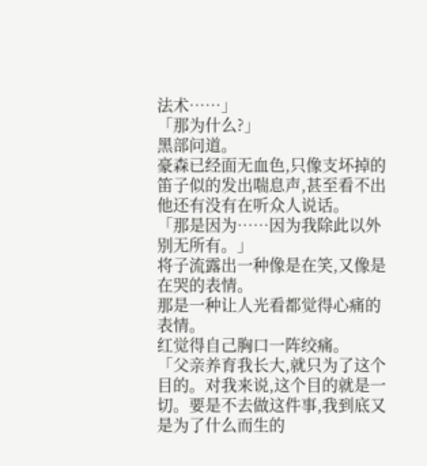法术……」
「那为什么?」
黑部问道。
豪森已经面无血色,只像支坏掉的笛子似的发出喘息声,甚至看不出他还有没有在听众人说话。
「那是因为……因为我除此以外别无所有。」
将子流露出一种像是在笑,又像是在哭的表情。
那是一种让人光看都觉得心痛的表情。
红觉得自己胸口一阵绞痛。
「父亲养育我长大,就只为了这个目的。对我来说,这个目的就是一切。要是不去做这件事,我到底又是为了什么而生的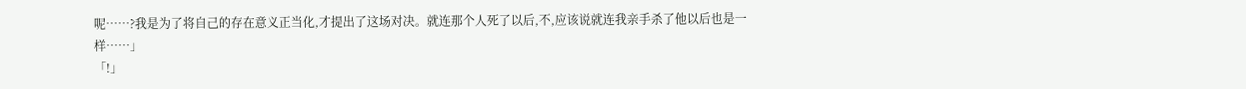呢……?我是为了将自己的存在意义正当化,才提出了这场对决。就连那个人死了以后,不,应该说就连我亲手杀了他以后也是一样……」
「!」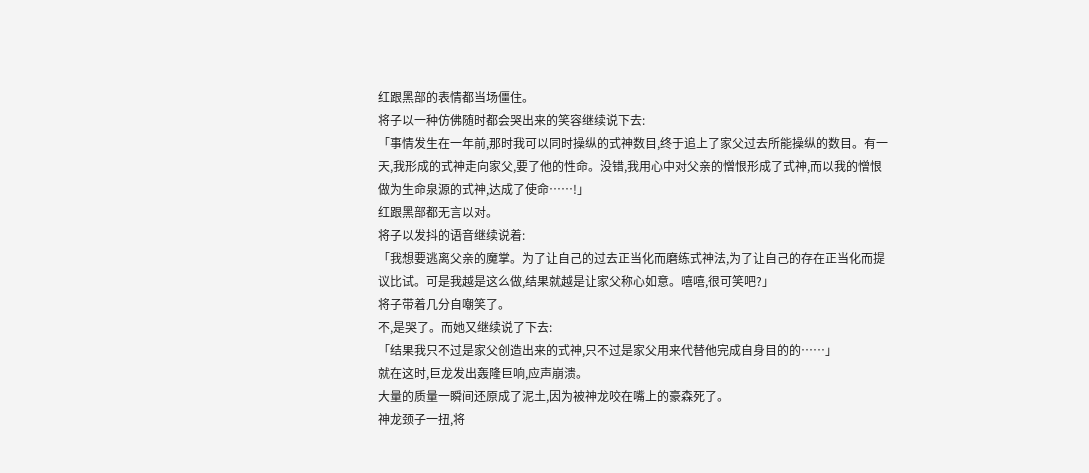红跟黑部的表情都当场僵住。
将子以一种仿佛随时都会哭出来的笑容继续说下去:
「事情发生在一年前,那时我可以同时操纵的式神数目,终于追上了家父过去所能操纵的数目。有一天,我形成的式神走向家父,要了他的性命。没错,我用心中对父亲的憎恨形成了式神,而以我的憎恨做为生命泉源的式神,达成了使命……!」
红跟黑部都无言以对。
将子以发抖的语音继续说着:
「我想要逃离父亲的魔掌。为了让自己的过去正当化而磨练式神法,为了让自己的存在正当化而提议比试。可是我越是这么做,结果就越是让家父称心如意。嘻嘻,很可笑吧?」
将子带着几分自嘲笑了。
不,是哭了。而她又继续说了下去:
「结果我只不过是家父创造出来的式神,只不过是家父用来代替他完成自身目的的……」
就在这时,巨龙发出轰隆巨响,应声崩溃。
大量的质量一瞬间还原成了泥土,因为被神龙咬在嘴上的豪森死了。
神龙颈子一扭,将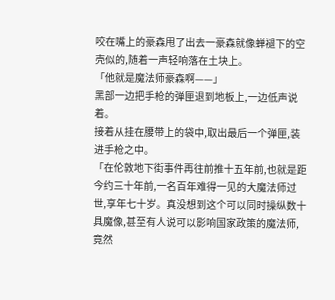咬在嘴上的豪森甩了出去一豪森就像蝉褪下的空壳似的,随着一声轻响落在土块上。
「他就是魔法师豪森啊——」
黑部一边把手枪的弹匣退到地板上,一边低声说着。
接着从挂在腰带上的袋中,取出最后一个弹匣,装进手枪之中。
「在伦敦地下街事件再往前推十五年前,也就是距今约三十年前,一名百年难得一见的大魔法师过世,享年七十岁。真没想到这个可以同时操纵数十具魔像,甚至有人说可以影响国家政策的魔法师,竟然